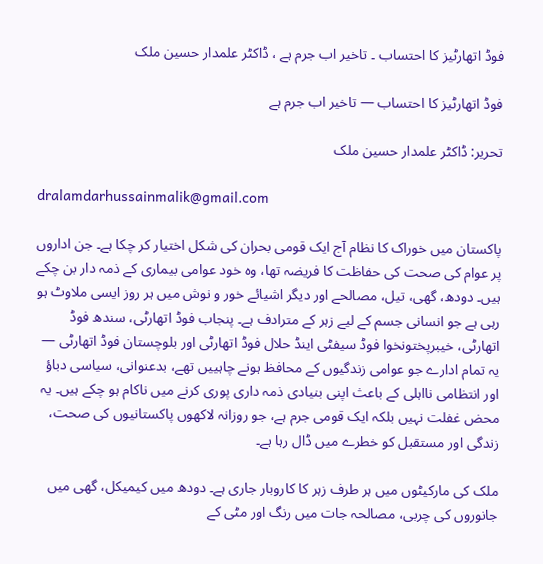فوڈ اتھارٹیز کا احتساب ۔ تاخیر اب جرم ہے ، ڈاکٹر علمدار حسین ملک

فوڈ اتھارٹیز کا احتساب — تاخیر اب جرم ہے

تحریر: ڈاکٹر علمدار حسین ملک

dralamdarhussainmalik@gmail.com

پاکستان میں خوراک کا نظام آج ایک قومی بحران کی شکل اختیار کر چکا ہے۔ جن اداروں پر عوام کی صحت کی حفاظت کا فریضہ تھا، وہ خود عوامی بیماری کے ذمہ دار بن چکے ہیں۔ دودھ، گھی، تیل، مصالحے اور دیگر اشیائے خور و نوش میں ہر روز ایسی ملاوٹ ہو رہی ہے جو انسانی جسم کے لیے زہر کے مترادف ہے۔ پنجاب فوڈ اتھارٹی، سندھ فوڈ اتھارٹی، خیبرپختونخوا فوڈ سیفٹی اینڈ حلال فوڈ اتھارٹی اور بلوچستان فوڈ اتھارٹی — یہ تمام ادارے جو عوامی زندگیوں کے محافظ ہونے چاہییں تھے، بدعنوانی، سیاسی دباؤ اور انتظامی نااہلی کے باعث اپنی بنیادی ذمہ داری پوری کرنے میں ناکام ہو چکے ہیں۔ یہ محض غفلت نہیں بلکہ ایک قومی جرم ہے، جو روزانہ لاکھوں پاکستانیوں کی صحت، زندگی اور مستقبل کو خطرے میں ڈال رہا ہے۔

ملک کی مارکیٹوں میں ہر طرف زہر کا کاروبار جاری ہے۔ دودھ میں کیمیکل، گھی میں جانوروں کی چربی، مصالحہ جات میں رنگ اور مٹی کے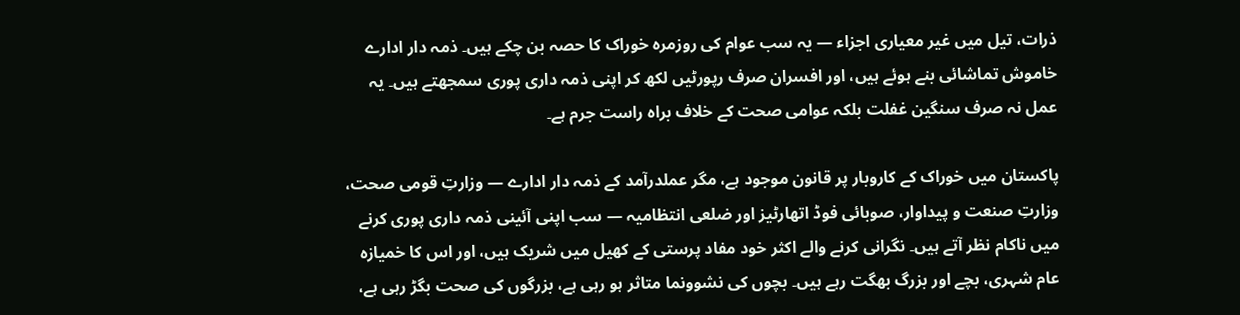ذرات، تیل میں غیر معیاری اجزاء — یہ سب عوام کی روزمرہ خوراک کا حصہ بن چکے ہیں۔ ذمہ دار ادارے خاموش تماشائی بنے ہوئے ہیں، اور افسران صرف رپورٹیں لکھ کر اپنی ذمہ داری پوری سمجھتے ہیں۔ یہ عمل نہ صرف سنگین غفلت بلکہ عوامی صحت کے خلاف براہ راست جرم ہے۔

پاکستان میں خوراک کے کاروبار پر قانون موجود ہے، مگر عملدرآمد کے ذمہ دار ادارے — وزارتِ قومی صحت، وزارتِ صنعت و پیداوار، صوبائی فوڈ اتھارٹیز اور ضلعی انتظامیہ — سب اپنی آئینی ذمہ داری پوری کرنے میں ناکام نظر آتے ہیں۔ نگرانی کرنے والے اکثر خود مفاد پرستی کے کھیل میں شریک ہیں، اور اس کا خمیازہ عام شہری، بچے اور بزرگ بھگت رہے ہیں۔ بچوں کی نشوونما متاثر ہو رہی ہے، بزرگوں کی صحت بگڑ رہی ہے،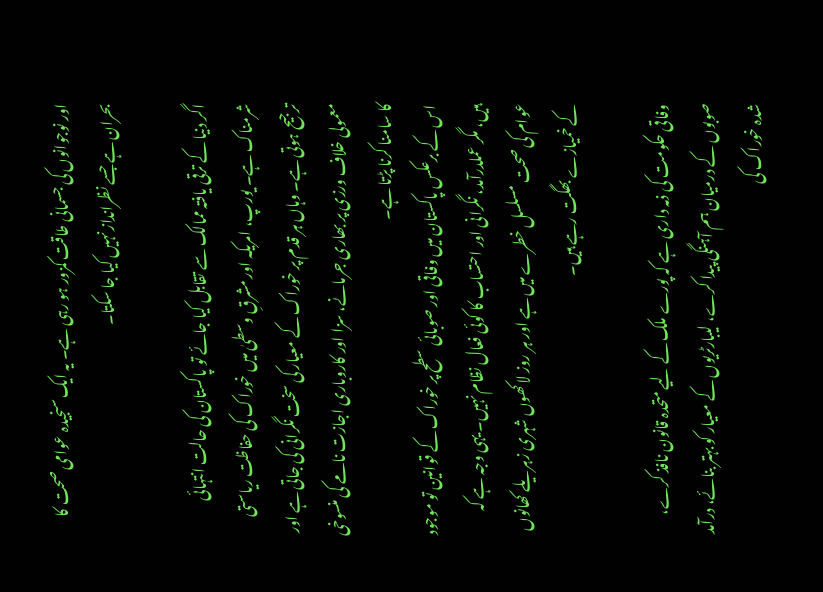اور نوجوانوں کی جسمانی طاقت کمزور ہو رہی ہے۔ یہ ایک سنجیدہ عوامی صحت کا بحران ہے جسے نظرانداز نہیں کیا جا سکتا۔

اگر دنیا کے ترقی یافتہ ممالک سے تقابل کیا جائے تو پاکستان کی حالت انتہائی شرمناک ہے۔ یورپ، امریکہ اور مشرقِ وسطیٰ میں خوراک کی حفاظت ریاستی ترجیح ہوتی ہے۔ وہاں ہر قدم پر خوراک کے معیار کی سخت نگرانی کی جاتی ہے اور معمولی خلاف ورزی پر بھاری جرمانے، سزا اور کاروباری اجازت نامے کی منسوخی کا سامنا کرنا پڑتا ہے۔
اس کے برعکس پاکستان میں وفاقی اور صوبائی سطح پر خوراک کے قوانین تو موجود ہیں، مگر عملدرآمد، نگرانی اور احتساب کا کوئی فعال نظام نہیں۔ یہی وجہ ہے کہ عوام کی صحت مسلسل خطرے میں ہے اور ہر روز لاکھوں شہری زہریلے کھانوں کے خمیازے بھگت رہے ہیں۔

وفاقی حکومت کی ذمہ داری ہے کہ پورے ملک کے لیے متحدہ قانون نافذ کرے، صوبوں کے درمیان ہم آہنگی پیدا کرے، لیبارٹریوں کے معیار کو بہتر بنائے، درآمد شدہ خوراک کی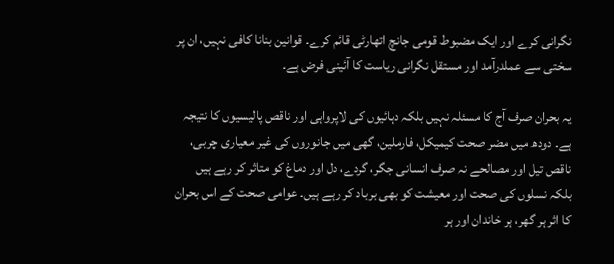نگرانی کرے اور ایک مضبوط قومی جانچ اتھارٹی قائم کرے۔ قوانین بنانا کافی نہیں، ان پر سختی سے عملدرآمد اور مستقل نگرانی ریاست کا آئینی فرض ہے۔

یہ بحران صرف آج کا مسئلہ نہیں بلکہ دہائیوں کی لاپرواہی اور ناقص پالیسیوں کا نتیجہ ہے۔ دودھ میں مضر صحت کیمیکل، فارملین، گھی میں جانوروں کی غیر معیاری چربی، ناقص تیل اور مصالحے نہ صرف انسانی جگر، گردے، دل اور دماغ کو متاثر کر رہے ہیں بلکہ نسلوں کی صحت اور معیشت کو بھی برباد کر رہے ہیں۔ عوامی صحت کے اس بحران کا اثر ہر گھر، ہر خاندان اور ہر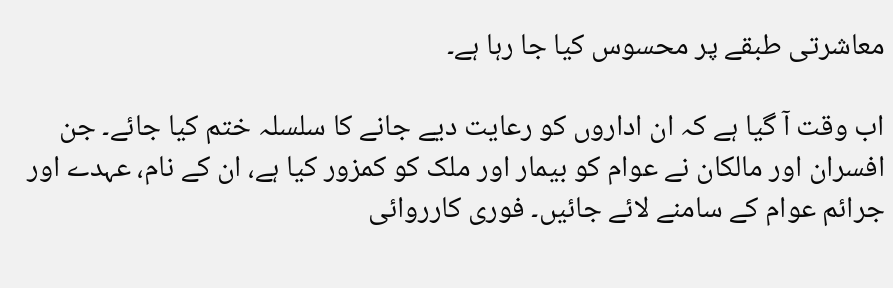معاشرتی طبقے پر محسوس کیا جا رہا ہے۔

اب وقت آ گیا ہے کہ ان اداروں کو رعایت دیے جانے کا سلسلہ ختم کیا جائے۔ جن افسران اور مالکان نے عوام کو بیمار اور ملک کو کمزور کیا ہے، ان کے نام، عہدے اور جرائم عوام کے سامنے لائے جائیں۔ فوری کارروائی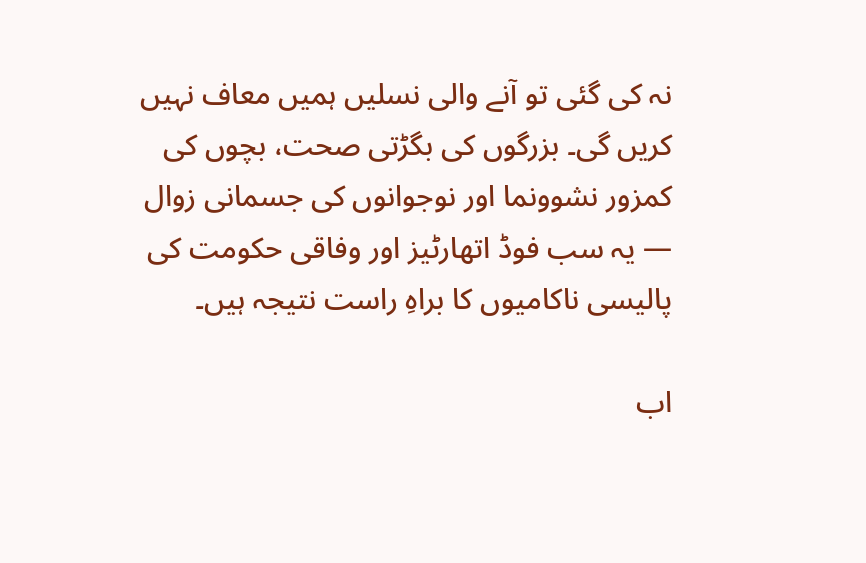نہ کی گئی تو آنے والی نسلیں ہمیں معاف نہیں کریں گی۔ بزرگوں کی بگڑتی صحت، بچوں کی کمزور نشوونما اور نوجوانوں کی جسمانی زوال — یہ سب فوڈ اتھارٹیز اور وفاقی حکومت کی پالیسی ناکامیوں کا براہِ راست نتیجہ ہیں۔

اب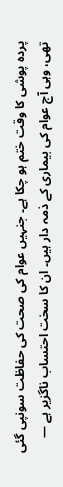پردہ پوشی کا وقت ختم ہو چکا ہے۔ جنہیں عوام کی صحت کی حفاظت سونپی گئی تھی، وہی آج عوام کی بیماری کے ذمہ دار ہیں۔ ان کا سخت احتساب ناگزیر ہے —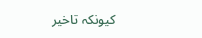کیونکہ تاخیر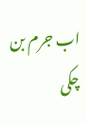اب جرم بن چکی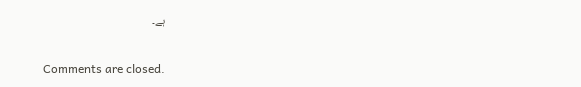ہے۔

Comments are closed.